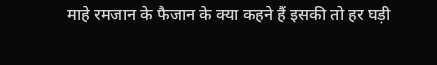माहे रमजान के फैजान के क्या कहने हैं इसकी तो हर घड़ी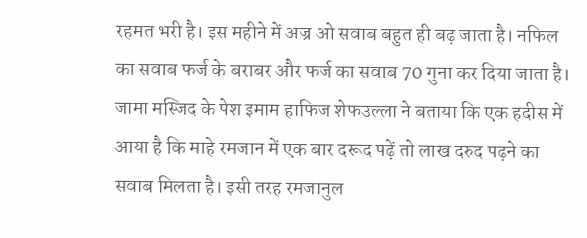रहमत भरी है। इस महीने में अज्र ओ सवाब बहुत ही बढ़ जाता है। नफिल का सवाब फर्ज के बराबर और फर्ज का सवाब 70 गुना कर दिया जाता है। जामा मस्जिद के पेश इमाम हाफिज शेफउल्ला ने बताया कि एक हदीस में आया है कि माहे रमजान में एक बार दरूद पढ़ें तो लाख दरुद पढ़ने का सवाब मिलता है। इसी तरह रमजानुल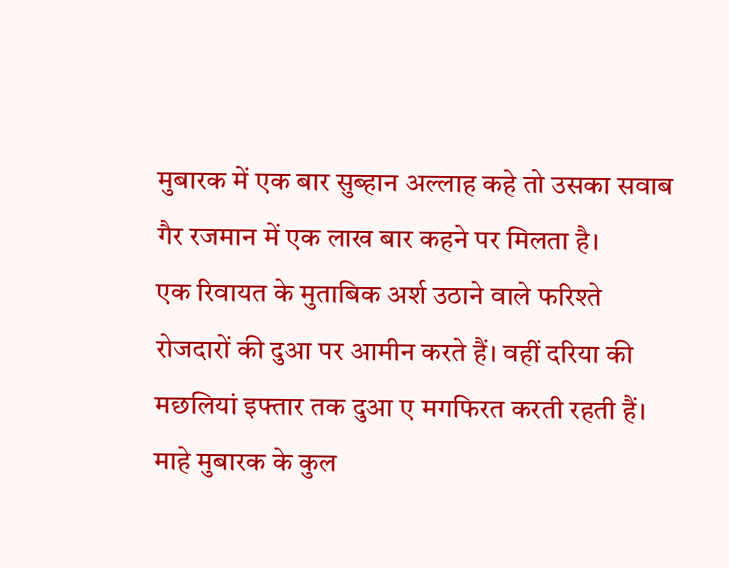मुबारक में एक बार सुब्हान अल्लाह कहे तो उसका सवाब गैर रजमान में एक लाख बार कहने पर मिलता है।
एक रिवायत के मुताबिक अर्श उठाने वाले फरिश्ते रोजदारों की दुआ पर आमीन करते हैं। वहीं दरिया की मछलियां इफ्तार तक दुआ ए मगफिरत करती रहती हैं। माहे मुबारक के कुल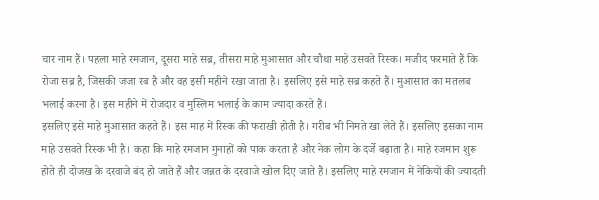चार नाम हैं। पहला माहे रमजान, दूसरा माहे सब्र, तीसरा माहे मुआसात और चौथा माहे उसवते रिस्क। मजीद फरमाते हैं कि रोजा सब्र है, जिसकी जजा रब है और वह इसी महीने रखा जाता है। इसलिए इसे माहे सब्र कहते हैं। मुआसात का मतलब भलाई करना है। इस महीने में रोजदार व मुस्लिम भलाई के काम ज्यादा करते हैं।
इसलिए इसे माहे मुआसात कहते हैं। इस माह में रिस्क की फराखी होती है। गरीब भी निमते खा लेते हैं। इसलिए इसका नाम माहे उसवते रिस्क भी है। कहा कि माहे रमजान गुनाहों को पाक करता है और नेक लोग के दर्जे बढ़ाता है। माहे रजमान शुरू होते ही दोजख के दरवाजे बंद हो जाते हैं और जन्नत के दरवाजे खोल दिए जाते हैं। इसलिए माहे रमजान में नेकियों की ज्यादती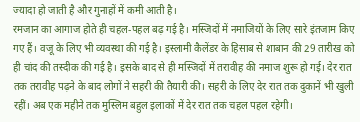ज्यादा हो जाती है और गुनाहों में कमी आती है।
रमजान का आगाज होते ही चहल-पहल बढ़ गई है। मस्जिदों में नमाजियों के लिए सारे इंतजाम किए गए हैं। वजू के लिए भी व्यवस्था की गई है। इस्लामी कैलेंडर के हिसाब से शाबान की 29 तारीख को ही चांद की तस्दीक की गई है। इसके बाद से ही मस्जिदों में तरावीह की नमाज शुरू हो गई। देर रात तक तरावीह पढ़ने के बाद लोगों ने सहरी की तैयारी की। सहरी के लिए देर रात तक दुकानें भी खुली रहीं। अब एक महीने तक मुस्लिम बहुल इलाकों में देर रात तक चहल पहल रहेगी।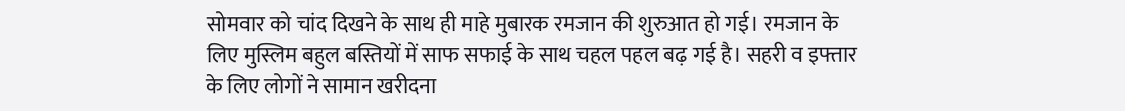सोमवार को चांद दिखने के साथ ही माहे मुबारक रमजान की शुरुआत हो गई। रमजान के लिए मुस्लिम बहुल बस्तियों में साफ सफाई के साथ चहल पहल बढ़ गई है। सहरी व इफ्तार के लिए लोगों ने सामान खरीदना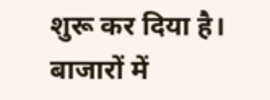शुरू कर दिया है। बाजारों में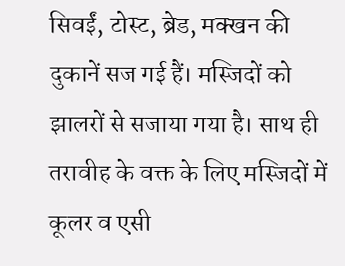सिवईं, टोस्ट, ब्रेड, मक्खन की दुकानें सज गई हैं। मस्जिदों को झालरों से सजाया गया है। साथ ही तरावीह के वक्त के लिए मस्जिदों में कूलर व एसी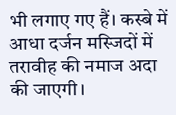भी लगाए गए हैं। कस्बे में आधा दर्जन मस्जिदों में तरावीह की नमाज अदा की जाएगी।